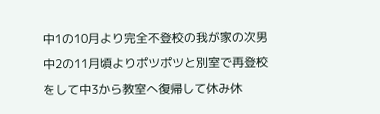中1の10月より完全不登校の我が家の次男
中2の11月頃よりポツポツと別室で再登校をして中3から教室へ復帰して休み休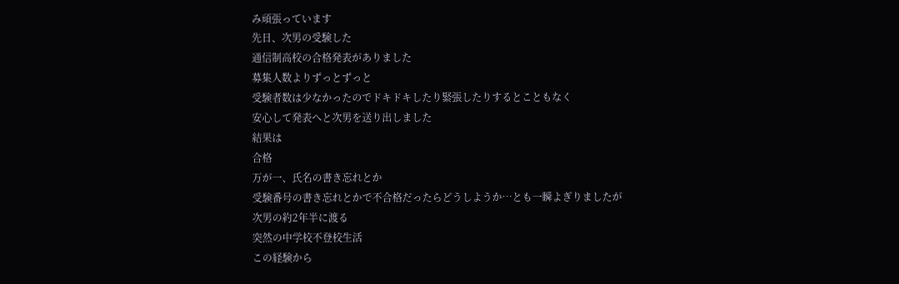み頑張っています
先日、次男の受験した
通信制高校の合格発表がありました
募集人数よりずっとずっと
受験者数は少なかったのでドキドキしたり緊張したりするとこともなく
安心して発表へと次男を送り出しました
結果は
合格
万が一、氏名の書き忘れとか
受験番号の書き忘れとかで不合格だったらどうしようか…とも一瞬よぎりましたが
次男の約2年半に渡る
突然の中学校不登校生活
この経験から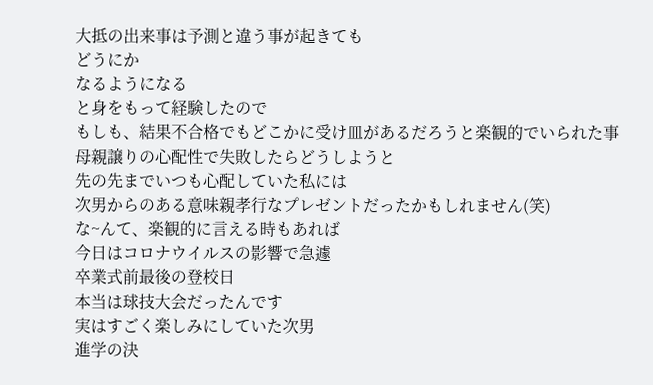大抵の出来事は予測と違う事が起きても
どうにか
なるようになる
と身をもって経験したので
もしも、結果不合格でもどこかに受け皿があるだろうと楽観的でいられた事
母親譲りの心配性で失敗したらどうしようと
先の先までいつも心配していた私には
次男からのある意味親孝行なプレゼントだったかもしれません(笑)
な~んて、楽観的に言える時もあれば
今日はコロナウイルスの影響で急遽
卒業式前最後の登校日
本当は球技大会だったんです
実はすごく楽しみにしていた次男
進学の決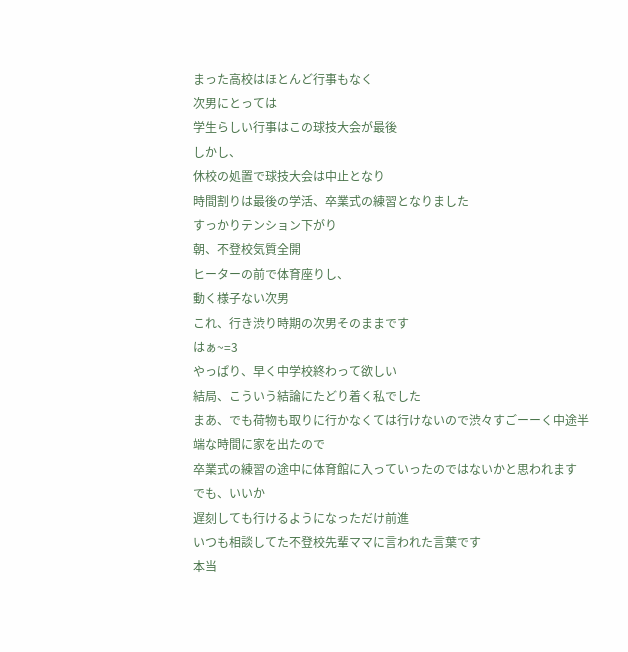まった高校はほとんど行事もなく
次男にとっては
学生らしい行事はこの球技大会が最後
しかし、
休校の処置で球技大会は中止となり
時間割りは最後の学活、卒業式の練習となりました
すっかりテンション下がり
朝、不登校気質全開
ヒーターの前で体育座りし、
動く様子ない次男
これ、行き渋り時期の次男そのままです
はぁ~=3
やっぱり、早く中学校終わって欲しい
結局、こういう結論にたどり着く私でした
まあ、でも荷物も取りに行かなくては行けないので渋々すごーーく中途半端な時間に家を出たので
卒業式の練習の途中に体育館に入っていったのではないかと思われます
でも、いいか
遅刻しても行けるようになっただけ前進
いつも相談してた不登校先輩ママに言われた言葉です
本当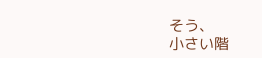そう、
小さい階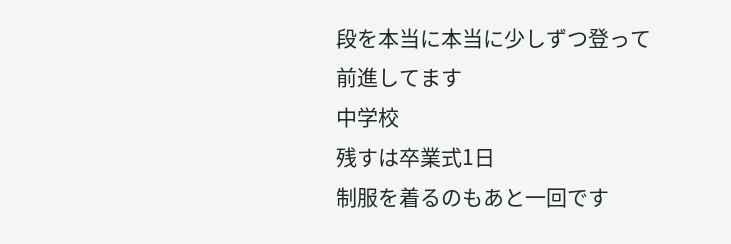段を本当に本当に少しずつ登って
前進してます
中学校
残すは卒業式1日
制服を着るのもあと一回です